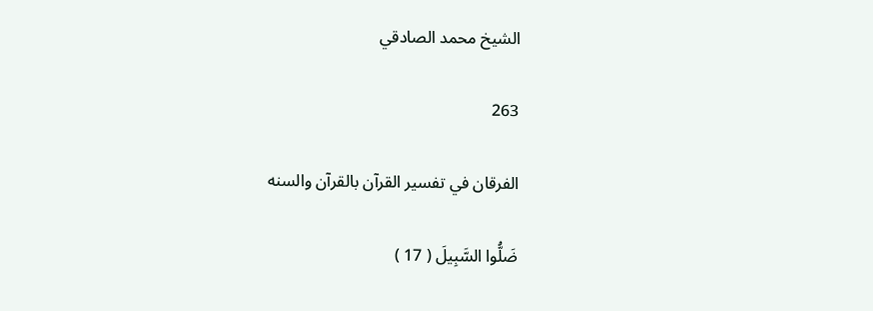الشيخ محمد الصادقي

263

الفرقان في تفسير القرآن بالقرآن والسنه

ضَلُّوا السَّبِيلَ ( 17 )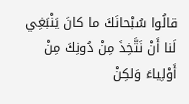قالُوا سُبْحانَكَ ما كانَ يَنْبَغِي لَنا أَنْ نَتَّخِذَ مِنْ دُونِكَ مِنْ أَوْلِياءَ وَلكِنْ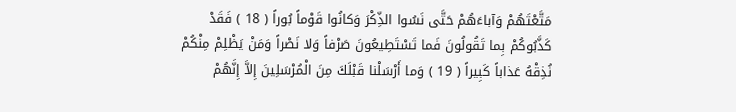مَتَّعْتَهُمْ وَآباءَهُمْ حَتَّى نَسُوا الذِّكْرَ وَكانُوا قَوْماً بُوراً ( 18 ) فَقَدْ كَذَّبُوكُمْ بِما تَقُولُونَ فَما تَسْتَطِيعُونَ صَرْفاً وَلا نَصْراً وَمَنْ يَظْلِمْ مِنْكُمْ نُذِقْهُ عَذاباً كَبِيراً ( 19 ) وَما أَرْسَلْنا قَبْلَكَ مِنَ الْمُرْسَلِينَ إِلاَّ إِنَّهُمْ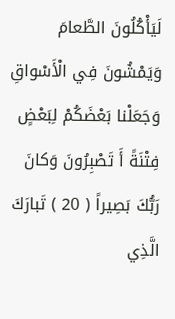لَيَأْكُلُونَ الطَّعامَ وَيَمْشُونَ فِي الْأَسْواقِ وَجَعَلْنا بَعْضَكُمْ لِبَعْضٍ فِتْنَةً أَ تَصْبِرُونَ وَكانَ رَبُّكَ بَصِيراً ( 20 ) تَبارَكَ الَّذِي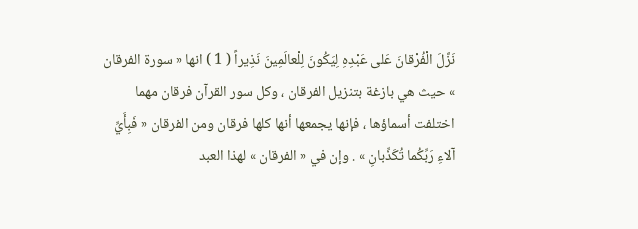نَزَّلَ الْفُرْقانَ عَلى عَبْدِهِ لِيَكُونَ لِلْعالَمِينَ نَذِيراً ( 1 ) انها « سورة الفرقان » حيث هي بازغة بتنزيل الفرقان ، وكل سور القرآن فرقان مهما اختلفت أسماؤها ، فإنها يجمعها أنها كلها فرقان ومن الفرقان « فَبِأَيِّ آلاءِ رَبِّكُما تُكَذِّبانِ » . وإن في « الفرقان » لهذا العبد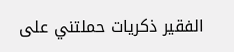الفقير ذكريات حملتني على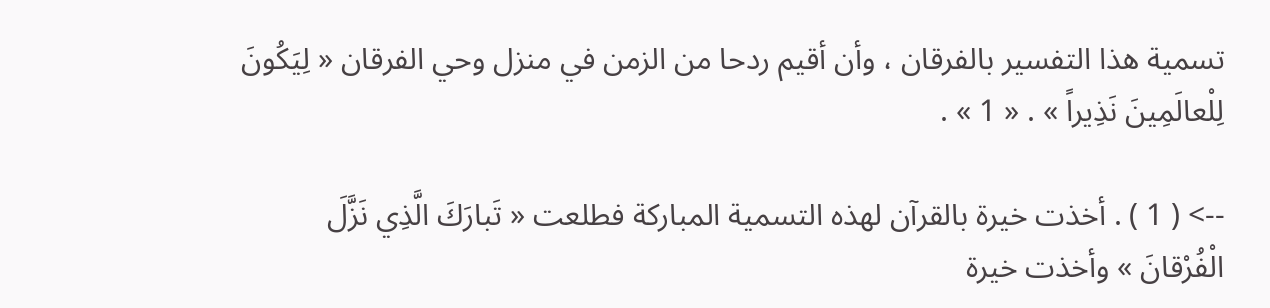تسمية هذا التفسير بالفرقان ، وأن أقيم ردحا من الزمن في منزل وحي الفرقان « لِيَكُونَ لِلْعالَمِينَ نَذِيراً » . « 1 » .

--> ( 1 ) . أخذت خيرة بالقرآن لهذه التسمية المباركة فطلعت « تَبارَكَ الَّذِي نَزَّلَ الْفُرْقانَ » وأخذت خيرة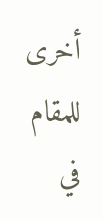أخرى للمقام في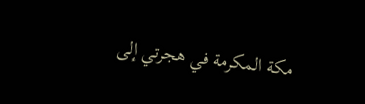مكة المكرمة في هجرتي إلى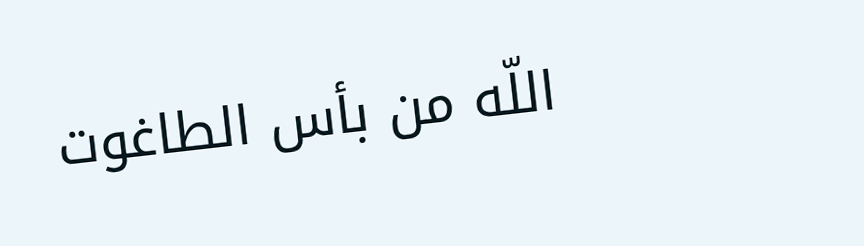اللّه من بأس الطاغوت